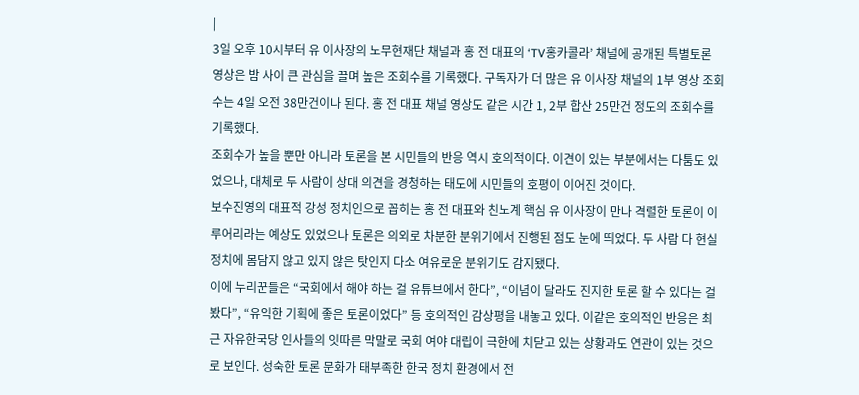|
3일 오후 10시부터 유 이사장의 노무현재단 채널과 홍 전 대표의 ‘TV홍카콜라’ 채널에 공개된 특별토론 영상은 밤 사이 큰 관심을 끌며 높은 조회수를 기록했다. 구독자가 더 많은 유 이사장 채널의 1부 영상 조회수는 4일 오전 38만건이나 된다. 홍 전 대표 채널 영상도 같은 시간 1, 2부 합산 25만건 정도의 조회수를 기록했다.
조회수가 높을 뿐만 아니라 토론을 본 시민들의 반응 역시 호의적이다. 이견이 있는 부분에서는 다툼도 있었으나, 대체로 두 사람이 상대 의견을 경청하는 태도에 시민들의 호평이 이어진 것이다.
보수진영의 대표적 강성 정치인으로 꼽히는 홍 전 대표와 친노계 핵심 유 이사장이 만나 격렬한 토론이 이루어리라는 예상도 있었으나 토론은 의외로 차분한 분위기에서 진행된 점도 눈에 띄었다. 두 사람 다 현실정치에 몸담지 않고 있지 않은 탓인지 다소 여유로운 분위기도 감지됐다.
이에 누리꾼들은 “국회에서 해야 하는 걸 유튜브에서 한다”, “이념이 달라도 진지한 토론 할 수 있다는 걸 봤다”, “유익한 기획에 좋은 토론이었다” 등 호의적인 감상평을 내놓고 있다. 이같은 호의적인 반응은 최근 자유한국당 인사들의 잇따른 막말로 국회 여야 대립이 극한에 치닫고 있는 상황과도 연관이 있는 것으로 보인다. 성숙한 토론 문화가 태부족한 한국 정치 환경에서 전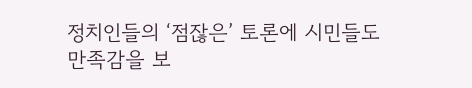정치인들의 ‘점잖은’ 토론에 시민들도 만족감을 보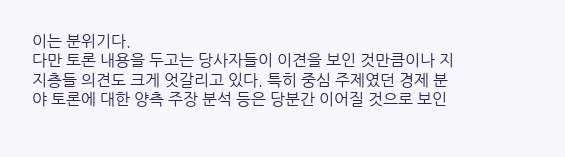이는 분위기다.
다만 토론 내용을 두고는 당사자들이 이견을 보인 것만큼이나 지지층들 의견도 크게 엇갈리고 있다. 특히 중심 주제였던 경제 분야 토론에 대한 양측 주장 분석 등은 당분간 이어질 것으로 보인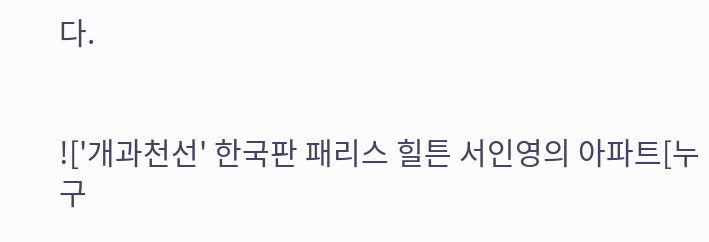다.


!['개과천선' 한국판 패리스 힐튼 서인영의 아파트[누구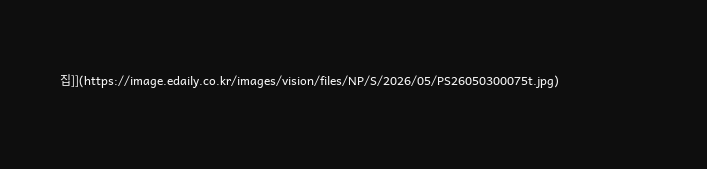집]](https://image.edaily.co.kr/images/vision/files/NP/S/2026/05/PS26050300075t.jpg)